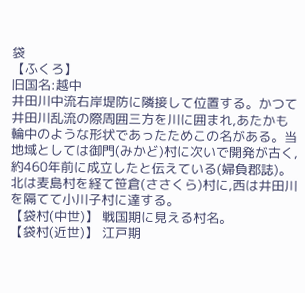袋
【ふくろ】
旧国名:越中
井田川中流右岸堤防に隣接して位置する。かつて井田川乱流の際周囲三方を川に囲まれ,あたかも輪中のような形状であったためこの名がある。当地域としては御門(みかど)村に次いで開発が古く,約460年前に成立したと伝えている(婦負郡誌)。北は麦島村を経て笹倉(ささくら)村に,西は井田川を隔てて小川子村に達する。
【袋村(中世)】 戦国期に見える村名。
【袋村(近世)】 江戸期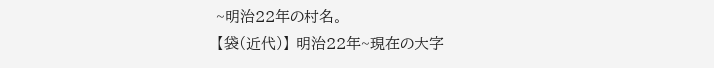~明治22年の村名。
【袋(近代)】 明治22年~現在の大字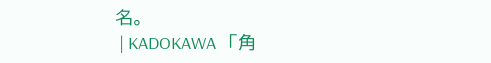名。
 | KADOKAWA 「角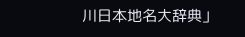川日本地名大辞典」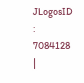JLogosID : 7084128 |